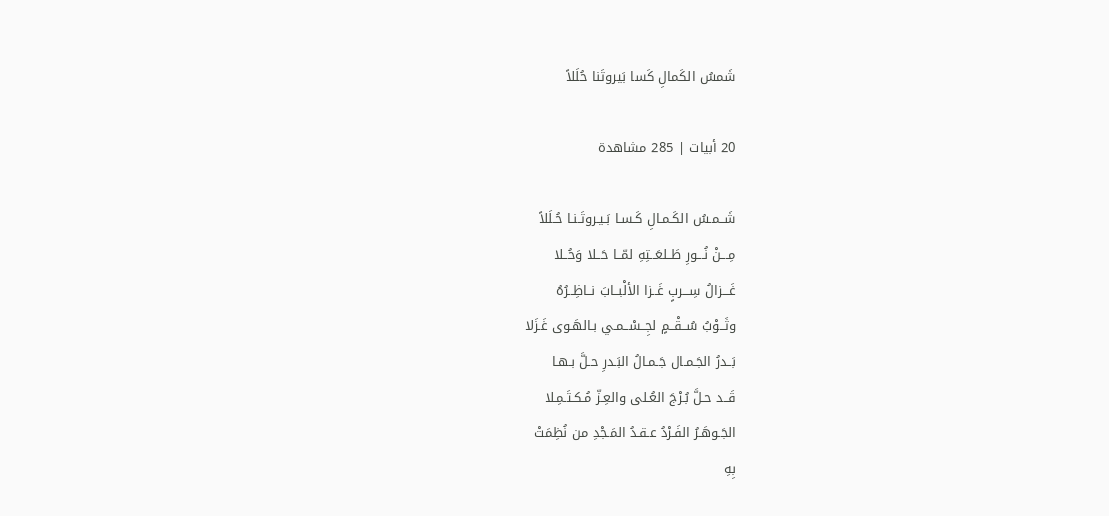شَمسُ الكَمالِ كَسا بَيروتَنا حُلَلاً

20 أبيات | 285 مشاهدة

شَــمـسُ الكَـمـالِ كَـسـا بَـيـروتَـنـا حُـلَلاً
مِـــنْ نُـــورِ طَــلعَــتِهِ لمّــا حَــلا وَحُــلا
غَـــزالُ سِـــربٍ غَــزا الألْبــابَ نــاظِــرُهُ
وثَــوْبُ سُــقْــمٍ لجِــسْــمـي بـالهَـوى غَـزَلا
بَــدرُ الجَـمـال جَـمـالُ البَـدرِ حـلَّ بـهـا
قَــد حـلَّ بُـرْجَ العُـلى والعِـزّ مُـكـتَـمِـلا
الجَـوهَـرُ الفَـرْدُ عـقـدُ المَـجْدِ من نُظِمَتْ
بِهِ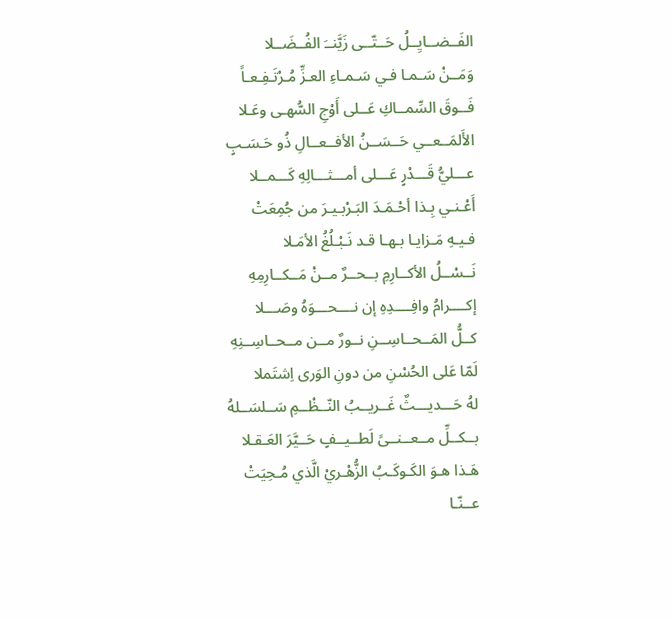الفَــضــايِــلُ حَــتّــى زَيَّنــَ الفُــضَــلا
وَمَــنْ سَـمـا فـي سَـمـاءِ العـزِّ مُـرْتَـفِـعـاً
فَــوقَ السِّمــاكِ عَــلى أَوْجِ السُّهـى وعَـلا
الأَلمَــعــي حَــسَــنُ الأفــعــالِ ذُو حَـسَـبٍ
عـــليُّ قَـــدْرٍ عَـــلى أمـــثـــالِهِ كَـــمــلا
أَعْـنـي بِـذا أحْـمَـدَ البَـرْبـيـرَ من جُمِعَتْ
فـيـهِ مَـزايـا بـهـا قـد نَـبْـلُغُ الأمَـلا
نَــسْــلُ الأكــارِمِ بــحــرٌ مــنْ مَــكــارِمِهِ
إكــــرامُ وافِــــدِهِ إن نــــحـــوَهُ وصَـــلا
كــلُّ المَــحــاسِــنِ نــورٌ مــن مــحــاسِــنِهِ
لَمّا عَلى الحُسْنِ من دونِ الوَرى اِشتَملا
لهُ حَـــديـــثٌ غَــريــبُ النّــظْــمِ سَــلسَــلهُ
بــكــلِّ مــعــنــىً لَطــيــفٍ حَــيَّرَ العَـقـلا
هَـذا هـوَ الكَـوكَـبُ الزُّهْـريْ الَّذي مُـحِيَتْ
عــنّـا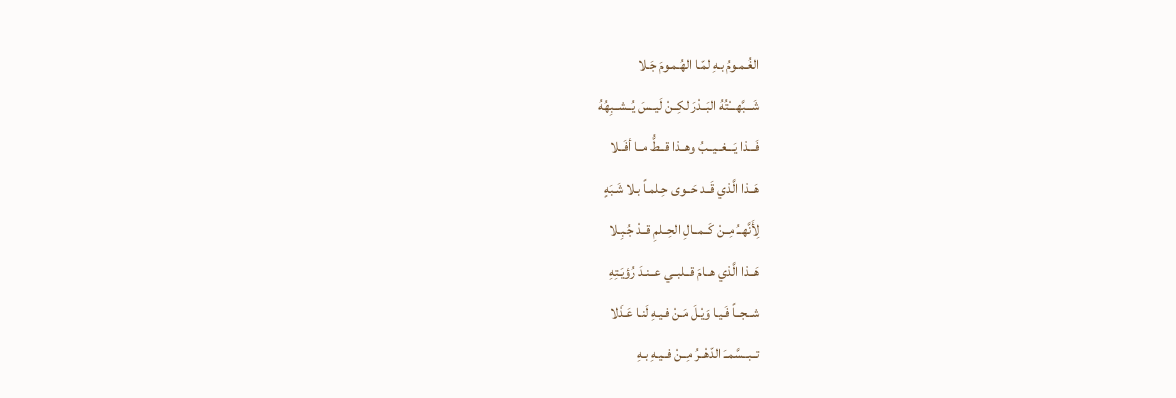الغُـمـومُ بـهِ لمّـا الهُـمـومَ جَـلا
شَـــبَّهـــْتُهُ البَــدْرَ لكِــنْ لَيــسَ يُــشــبِهُهُ
فَـــذا يَـــغــيــبُ وهــذا قــطُّ مــا أفَــلا
هَــذا الَّذي قَــد حَــوى حِـلمـاً بـلا شَـبَهٍ
لِأَنَّهــُ مِــنْ كَــمــالِ الحِــلمِ قــدْ جُـبِـلا
هَــذا الَّذي هــامَ قــلبــي عــنـدَ رُؤيَـتِهِ
شــجــاً فَـيـا وَيْـلَ مَـنْ فـيـهِ لَنـا عَـذَلا
تــبــسَّمــَ الدّهْــرُ مِــنْ فــيـهِ بـهِ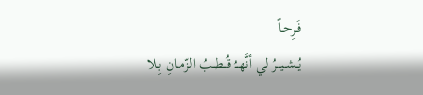فَـرِحـاً
يُــشــيــرُ لي أنَّهــُ قُــطــبُ الزّمـانِ بِـلا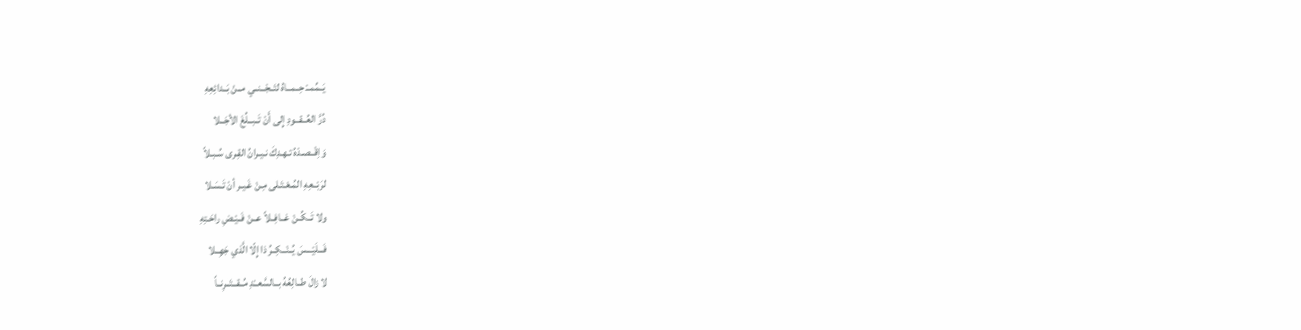يَــمِّمــْ حِــمــاهُ لتَــجْــنــي مــنْ بَــدائِعِهِ
دُرَّ العُــقــودِ إِلى أَنْ تَــبــلُغَ الأجَــلا
وَاِقْــصـدْهُ تـهـدِكَ نـيـرانُ القِـرى سُـبـلاً
لرَبْــعِهِ المُـعْـتَـلى مِـنْ غَـيـر أنْ تَـسَـلا
ولا تَــكُــنْ غــافِــلاً عــنْ فَــيْـضِ راحَـتِهِ
فَـــلَيْـــسَ يُــنْــكِــرُ ذا إِلّا الَّذي جَهِــلا
لا زالَ طــالِعُهُ بــالسَّعــْدِ مُــقــتَــرِنــاً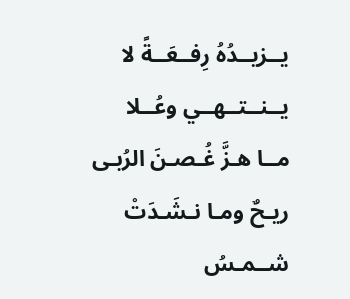يــزيــدُهُ رِفــعَــةً لا يــنــتــهــي وعُــلا
مــا هـزَّ غُـصـنَ الرُبـى ريـحٌ ومـا نـشَـدَتْ
شــمـسُ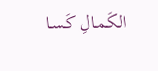الكَـمـالِ كَـسـا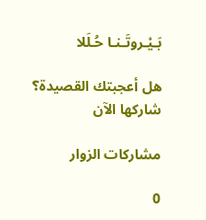بَـيْـروتَـنـا حُـلَلا

هل أعجبتك القصيدة؟ شاركها الآن

مشاركات الزوار

0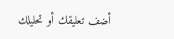أضف تعليقك أو تحليلك